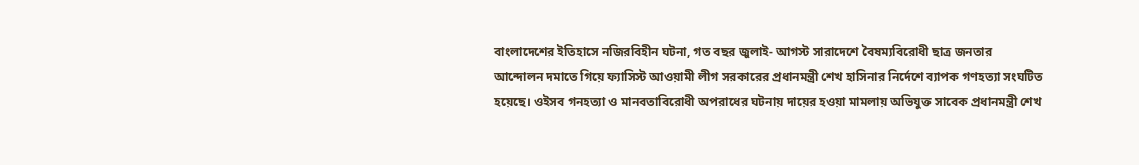বাংলাদেশের ইতিহাসে নজিরবিহীন ঘটনা, গত বছর জুলাই- আগস্ট সারাদেশে বৈষম্যবিরোধী ছাত্র জনতার আন্দোলন দমাতে গিয়ে ফ্যাসিস্ট আওয়ামী লীগ সরকারের প্রধানমন্ত্রী শেখ হাসিনার নির্দেশে ব্যাপক গণহত্যা সংঘটিত হয়েছে। ওইসব গনহত্যা ও মানবতাবিরোধী অপরাধের ঘটনায় দায়ের হওয়া মামলায় অভিযুক্ত সাবেক প্রধানমন্ত্রী শেখ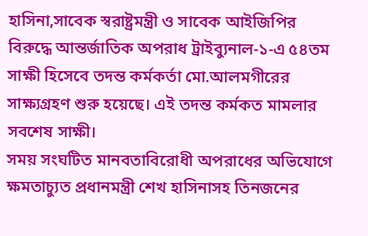হাসিনা,সাবেক স্বরাষ্ট্রমন্ত্রী ও সাবেক আইজিপির বিরুদ্ধে আন্তর্জাতিক অপরাধ ট্রাইব্যুনাল-১-এ ৫৪তম সাক্ষী হিসেবে তদন্ত কর্মকর্তা মো.আলমগীরের সাক্ষ্যগ্রহণ শুরু হয়েছে। এই তদন্ত কর্মকত মামলার সবশেষ সাক্ষী।
সময় সংঘটিত মানবতাবিরোধী অপরাধের অভিযোগে ক্ষমতাচ্যুত প্রধানমন্ত্রী শেখ হাসিনাসহ তিনজনের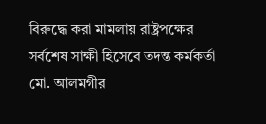বিরুদ্ধে করা মামলায় রাষ্ট্রপক্ষের সর্বশেষ সাক্ষী হিসেবে তদন্ত কর্মকর্তা মো. আলমগীর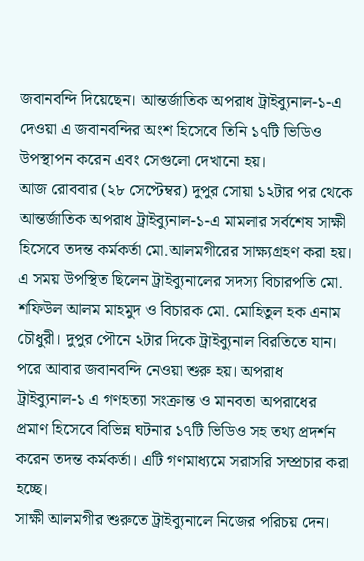জবানবন্দি দিয়েছেন। আন্তর্জাতিক অপরাধ ট্রাইব্যুনাল-১-এ দেওয়া এ জবানবন্দির অংশ হিসেবে তিনি ১৭টি ভিডিও উপস্থাপন করেন এবং সেগুলো দেখানো হয়।
আজ রোববার (২৮ সেপ্টেম্বর) দুপুর সোয়া ১২টার পর থেকে আন্তর্জাতিক অপরাধ ট্রাইব্যুনাল-১-এ মামলার সর্বশেষ সাক্ষী হিসেবে তদন্ত কর্মকর্তা মো.আলমগীরের সাক্ষ্যগ্রহণ করা হয়। এ সময় উপস্থিত ছিলেন ট্রাইব্যুনালের সদস্য বিচারপতি মো. শফিউল আলম মাহমুদ ও বিচারক মো. মোহিতুল হক এনাম চৌধুরী। দুপুর পৌনে ২টার দিকে ট্রাইব্যুনাল বিরতিতে যান। পরে আবার জবানবন্দি নেওয়া শুরু হয়। অপরাধ ট্রাইব্যুনাল-১ এ গণহত্যা সংক্রান্ত ও মানবতা অপরাধের প্রমাণ হিসেবে বিভিন্ন ঘটনার ১৭টি ভিডিও সহ তথ্য প্রদর্শন করেন তদন্ত কর্মকর্তা। এটি গণমাধ্যমে সরাসরি সম্প্রচার করা হচ্ছে।
সাক্ষী আলমগীর শুরুতে ট্রাইব্যুনালে নিজের পরিচয় দেন।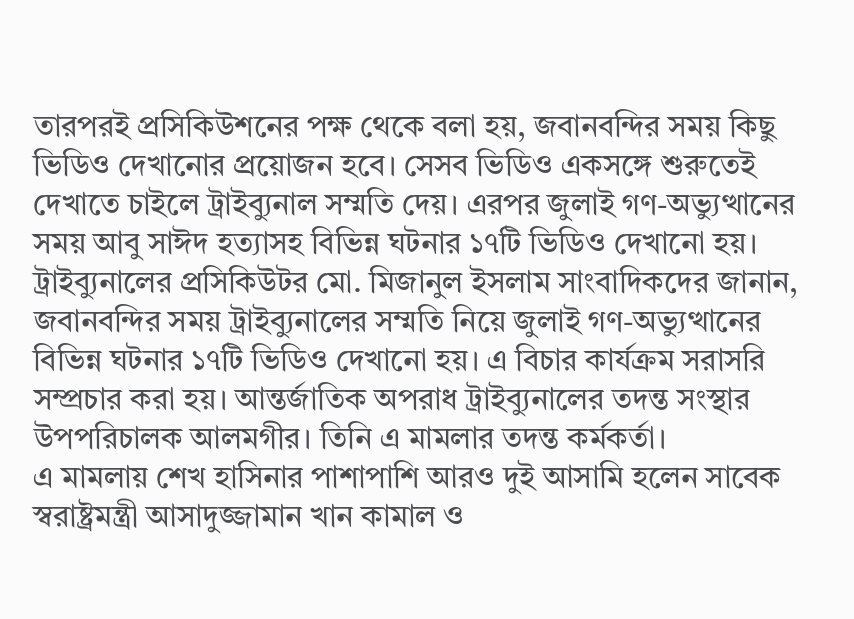তারপরই প্রসিকিউশনের পক্ষ থেকে বলা হয়, জবানবন্দির সময় কিছু ভিডিও দেখানোর প্রয়োজন হবে। সেসব ভিডিও একসঙ্গে শুরুতেই দেখাতে চাইলে ট্রাইব্যুনাল সম্মতি দেয়। এরপর জুলাই গণ-অভ্যুত্থানের সময় আবু সাঈদ হত্যাসহ বিভিন্ন ঘটনার ১৭টি ভিডিও দেখানো হয়।
ট্রাইব্যুনালের প্রসিকিউটর মো. মিজানুল ইসলাম সাংবাদিকদের জানান, জবানবন্দির সময় ট্রাইব্যুনালের সম্মতি নিয়ে জুলাই গণ-অভ্যুত্থানের বিভিন্ন ঘটনার ১৭টি ভিডিও দেখানো হয়। এ বিচার কার্যক্রম সরাসরি সম্প্রচার করা হয়। আন্তর্জাতিক অপরাধ ট্রাইব্যুনালের তদন্ত সংস্থার উপপরিচালক আলমগীর। তিনি এ মামলার তদন্ত কর্মকর্তা।
এ মামলায় শেখ হাসিনার পাশাপাশি আরও দুই আসামি হলেন সাবেক স্বরাষ্ট্রমন্ত্রী আসাদুজ্জামান খান কামাল ও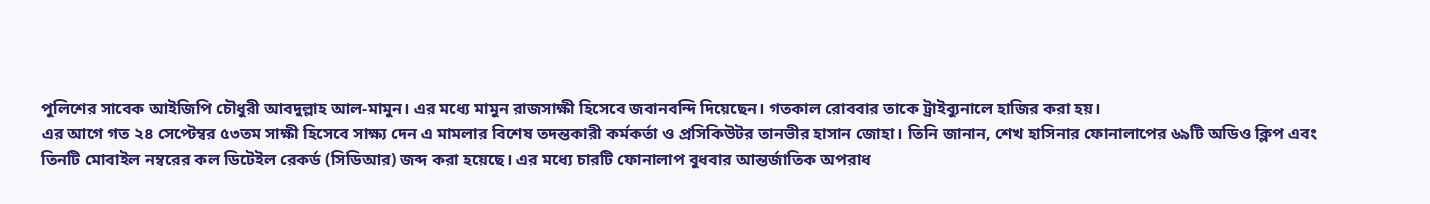পুলিশের সাবেক আইজিপি চৌধুরী আবদুল্লাহ আল-মামুন। এর মধ্যে মামুন রাজসাক্ষী হিসেবে জবানবন্দি দিয়েছেন। গতকাল রোববার তাকে ট্রাইব্যুনালে হাজির করা হয়।
এর আগে গত ২৪ সেপ্টেম্বর ৫৩তম সাক্ষী হিসেবে সাক্ষ্য দেন এ মামলার বিশেষ তদন্তকারী কর্মকর্তা ও প্রসিকিউটর তানভীর হাসান জোহা। তিনি জানান, শেখ হাসিনার ফোনালাপের ৬৯টি অডিও ক্লিপ এবং তিনটি মোবাইল নম্বরের কল ডিটেইল রেকর্ড (সিডিআর) জব্দ করা হয়েছে। এর মধ্যে চারটি ফোনালাপ বুধবার আন্তর্জাতিক অপরাধ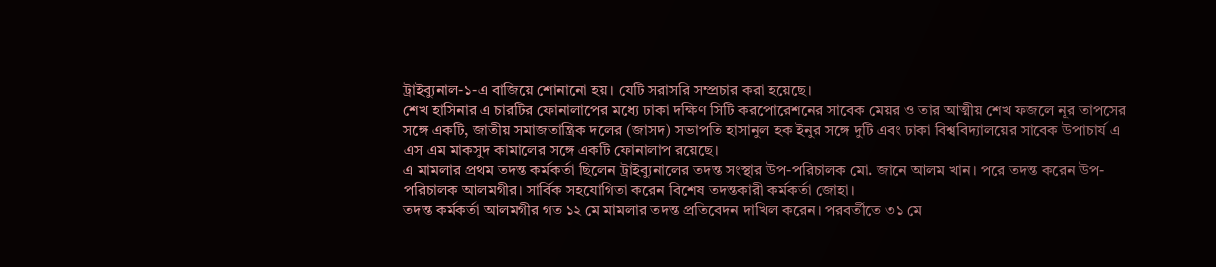ট্রাইব্যুনাল-১-এ বাজিয়ে শোনানো হয়। যেটি সরাসরি সম্প্রচার করা হয়েছে।
শেখ হাসিনার এ চারটির ফোনালাপের মধ্যে ঢাকা দক্ষিণ সিটি করপোরেশনের সাবেক মেয়র ও তার আত্মীয় শেখ ফজলে নূর তাপসের সঙ্গে একটি, জাতীয় সমাজতান্ত্রিক দলের (জাসদ) সভাপতি হাসানুল হক ইনুর সঙ্গে দুটি এবং ঢাকা বিশ্ববিদ্যালয়ের সাবেক উপাচার্য এ এস এম মাকসুদ কামালের সঙ্গে একটি ফোনালাপ রয়েছে।
এ মামলার প্রথম তদন্ত কর্মকর্তা ছিলেন ট্রাইব্যুনালের তদন্ত সংস্থার উপ-পরিচালক মো. জানে আলম খান। পরে তদন্ত করেন উপ-পরিচালক আলমগীর। সার্বিক সহযোগিতা করেন বিশেষ তদন্তকারী কর্মকর্তা জোহা।
তদন্ত কর্মকর্তা আলমগীর গত ১২ মে মামলার তদন্ত প্রতিবেদন দাখিল করেন। পরবর্তীতে ৩১ মে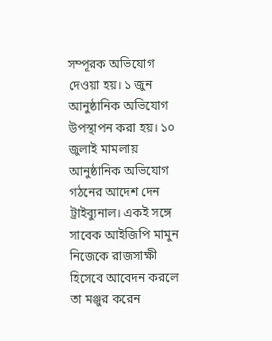সম্পূরক অভিযোগ দেওয়া হয়। ১ জুন আনুষ্ঠানিক অভিযোগ উপস্থাপন করা হয়। ১০ জুলাই মামলায় আনুষ্ঠানিক অভিযোগ গঠনের আদেশ দেন ট্রাইব্যুনাল। একই সঙ্গে সাবেক আইজিপি মামুন নিজেকে রাজসাক্ষী হিসেবে আবেদন করলে তা মঞ্জুর করেন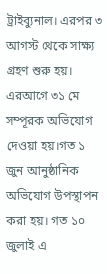ট্রাইব্যুনাল। এরপর ৩ আগস্ট থেকে সাক্ষ্য গ্রহণ শুরু হয়।
এরআগে ৩১ মে সম্পূরক অভিযোগ দেওয়া হয়।গত ১ জুন আনুষ্ঠানিক অভিযোগ উপস্থাপন করা হয়। গত ১০ জুলাই এ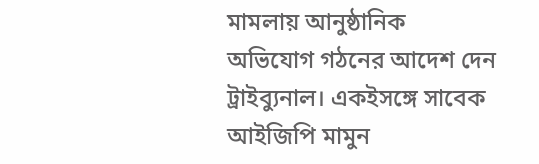মামলায় আনুষ্ঠানিক অভিযোগ গঠনের আদেশ দেন ট্রাইব্যুনাল। একইসঙ্গে সাবেক আইজিপি মামুন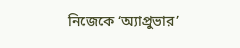নিজেকে ‘অ্যাপ্রুভার’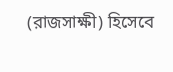(রাজসাক্ষী) হিসেবে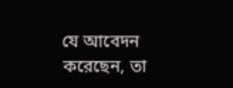যে আবেদন করেছেন, তা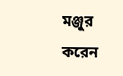মঞ্জুর করেন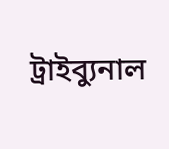ট্রাইব্যুনাল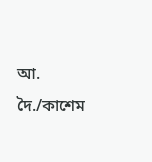আ. দৈ./কাশেম